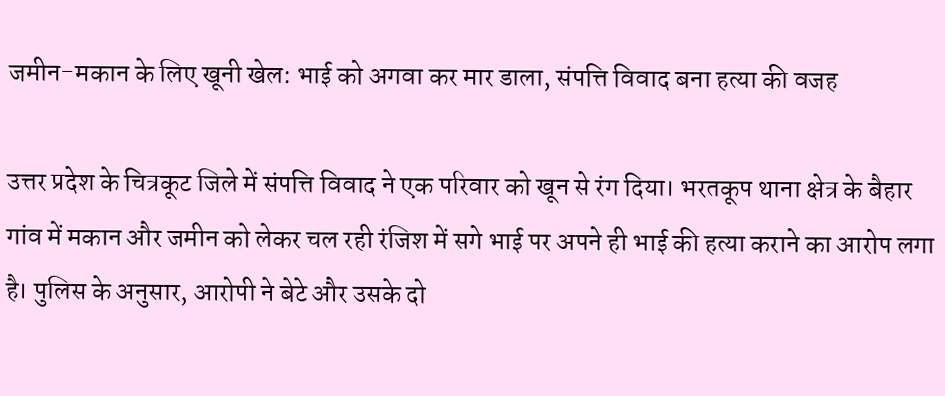जमीन-मकान के लिए खूनी खेल: भाई को अगवा कर मार डाला, संपत्ति विवाद बना हत्या की वजह

उत्तर प्रदेश के चित्रकूट जिले में संपत्ति विवाद ने एक परिवार को खून से रंग दिया। भरतकूप थाना क्षेत्र के बैहार गांव में मकान और जमीन को लेकर चल रही रंजिश में सगे भाई पर अपने ही भाई की हत्या कराने का आरोप लगा है। पुलिस के अनुसार, आरोपी ने बेटे और उसके दो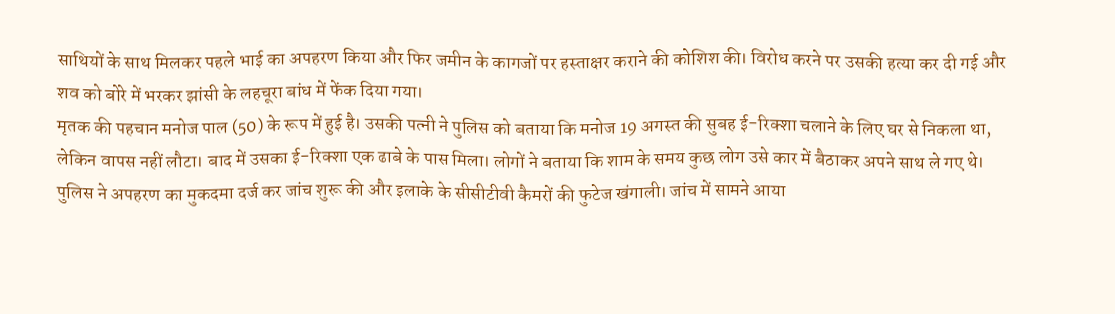साथियों के साथ मिलकर पहले भाई का अपहरण किया और फिर जमीन के कागजों पर हस्ताक्षर कराने की कोशिश की। विरोध करने पर उसकी हत्या कर दी गई और शव को बोरे में भरकर झांसी के लहचूरा बांध में फेंक दिया गया।
मृतक की पहचान मनोज पाल (50) के रूप में हुई है। उसकी पत्नी ने पुलिस को बताया कि मनोज 19 अगस्त की सुबह ई-रिक्शा चलाने के लिए घर से निकला था, लेकिन वापस नहीं लौटा। बाद में उसका ई-रिक्शा एक ढाबे के पास मिला। लोगों ने बताया कि शाम के समय कुछ लोग उसे कार में बैठाकर अपने साथ ले गए थे।
पुलिस ने अपहरण का मुकदमा दर्ज कर जांच शुरू की और इलाके के सीसीटीवी कैमरों की फुटेज खंगाली। जांच में सामने आया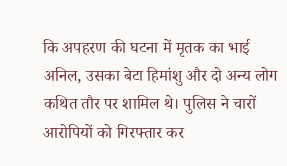कि अपहरण की घटना में मृतक का भाई अनिल, उसका बेटा हिमांशु और दो अन्य लोग कथित तौर पर शामिल थे। पुलिस ने चारों आरोपियों को गिरफ्तार कर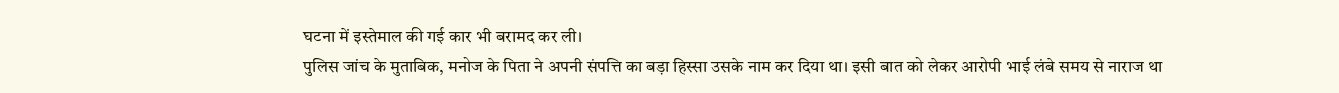घटना में इस्तेमाल की गई कार भी बरामद कर ली।
पुलिस जांच के मुताबिक, मनोज के पिता ने अपनी संपत्ति का बड़ा हिस्सा उसके नाम कर दिया था। इसी बात को लेकर आरोपी भाई लंबे समय से नाराज था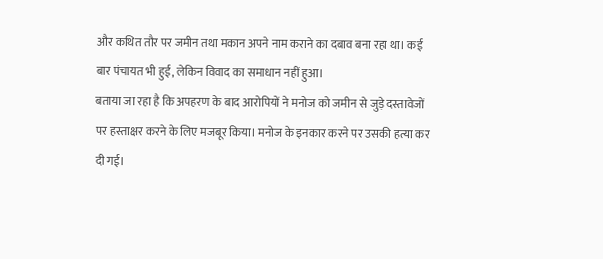और कथित तौर पर जमीन तथा मकान अपने नाम कराने का दबाव बना रहा था। कई बार पंचायत भी हुई, लेकिन विवाद का समाधान नहीं हुआ।
बताया जा रहा है कि अपहरण के बाद आरोपियों ने मनोज को जमीन से जुड़े दस्तावेजों पर हस्ताक्षर करने के लिए मजबूर किया। मनोज के इनकार करने पर उसकी हत्या कर दी गई।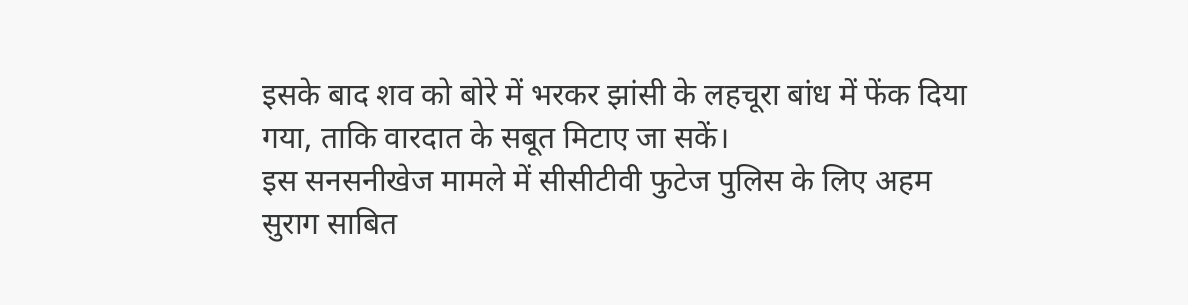इसके बाद शव को बोरे में भरकर झांसी के लहचूरा बांध में फेंक दिया गया, ताकि वारदात के सबूत मिटाए जा सकें।
इस सनसनीखेज मामले में सीसीटीवी फुटेज पुलिस के लिए अहम सुराग साबित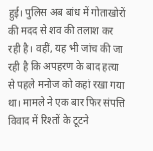हुई। पुलिस अब बांध में गोताखोरों की मदद से शव की तलाश कर रही है। वहीं, यह भी जांच की जा रही है कि अपहरण के बाद हत्या से पहले मनोज को कहां रखा गया था। मामले ने एक बार फिर संपत्ति विवाद में रिश्तों के टूटने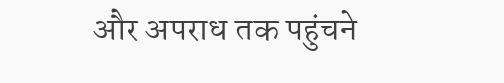और अपराध तक पहुंचने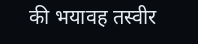की भयावह तस्वीर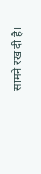सामने रख दी है।